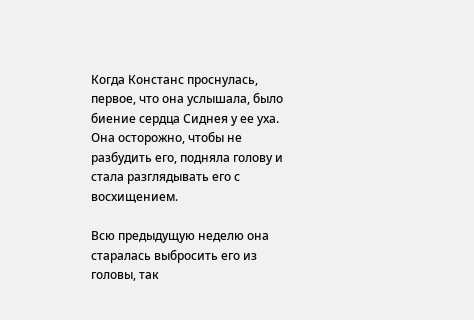Когда Констанс проснулась, первое, что она услышала, было биение сердца Сиднея у ее уха. Она осторожно, чтобы не разбудить его, подняла голову и стала разглядывать его с восхищением.

Всю предыдущую неделю она старалась выбросить его из головы, так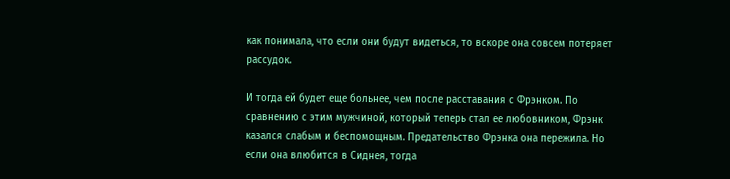как понимала, что если они будут видеться, то вскоре она совсем потеряет рассудок.

И тогда ей будет еще больнее, чем после расставания с Фрэнком. По сравнению с этим мужчиной, который теперь стал ее любовником, Фрэнк казался слабым и беспомощным. Предательство Фрэнка она пережила. Но если она влюбится в Сиднея, тогда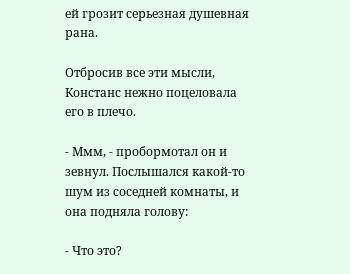ей грозит серьезная душевная рана.

Отбросив все эти мысли, Констанс нежно поцеловала его в плечо.

- Ммм, - пробормотал он и зевнул. Послышался какой-то шум из соседней комнаты, и она подняла голову:

- Что это?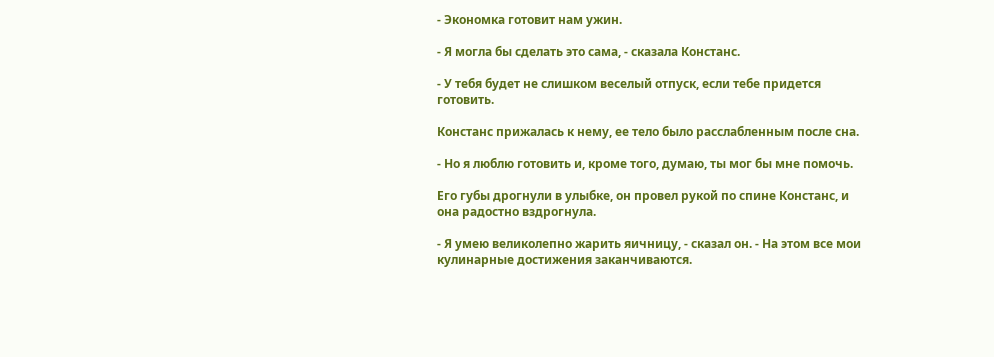- Экономка готовит нам ужин.

- Я могла бы сделать это сама, - сказала Констанс.

- У тебя будет не слишком веселый отпуск, если тебе придется готовить.

Констанс прижалась к нему, ее тело было расслабленным после сна.

- Но я люблю готовить и, кроме того, думаю, ты мог бы мне помочь.

Его губы дрогнули в улыбке, он провел рукой по спине Констанс, и она радостно вздрогнула.

- Я умею великолепно жарить яичницу, - сказал он. - На этом все мои кулинарные достижения заканчиваются.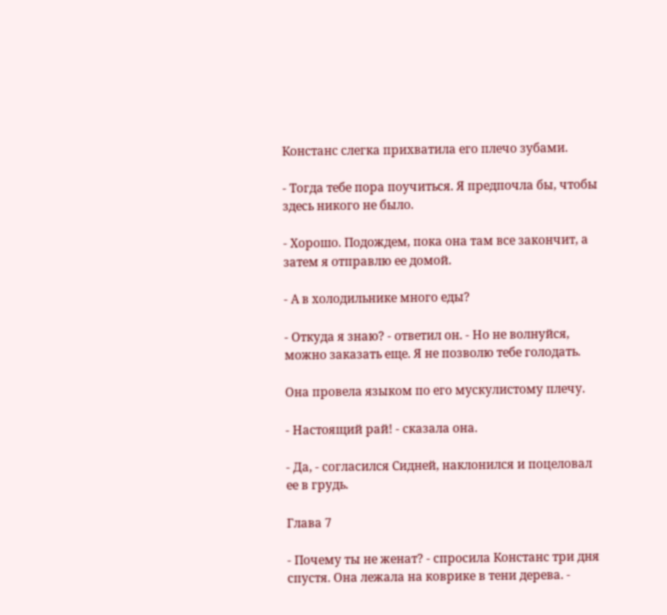Констанс слегка прихватила его плечо зубами.

- Тогда тебе пора поучиться. Я предпочла бы, чтобы здесь никого не было.

- Хорошо. Подождем, пока она там все закончит, а затем я отправлю ее домой.

- А в холодильнике много еды?

- Откуда я знаю? - ответил он. - Но не волнуйся, можно заказать еще. Я не позволю тебе голодать.

Она провела языком по его мускулистому плечу.

- Настоящий рай! - сказала она.

- Да, - согласился Сидней, наклонился и поцеловал ее в грудь.

Глава 7

- Почему ты не женат? - спросила Констанс три дня спустя. Она лежала на коврике в тени дерева. -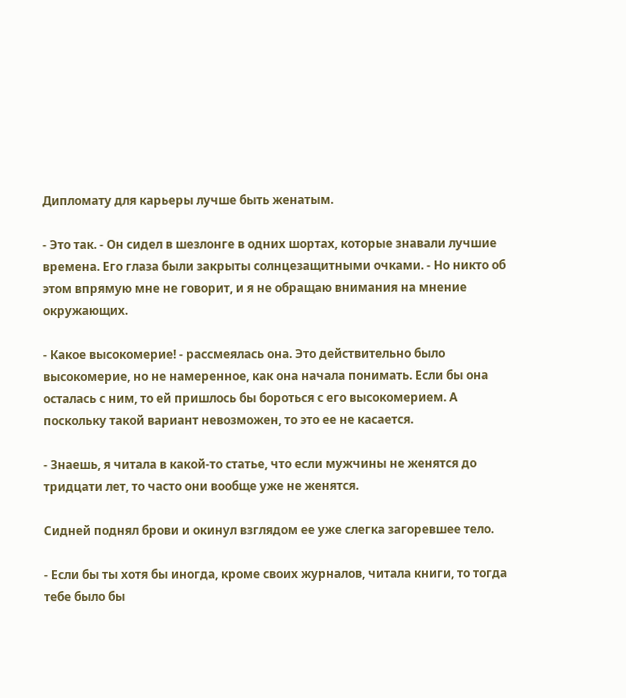Дипломату для карьеры лучше быть женатым.

- Это так. - Он сидел в шезлонге в одних шортах, которые знавали лучшие времена. Его глаза были закрыты солнцезащитными очками. - Но никто об этом впрямую мне не говорит, и я не обращаю внимания на мнение окружающих.

- Какое высокомерие! - рассмеялась она. Это действительно было высокомерие, но не намеренное, как она начала понимать. Если бы она осталась с ним, то ей пришлось бы бороться с его высокомерием. А поскольку такой вариант невозможен, то это ее не касается.

- Знаешь, я читала в какой-то статье, что если мужчины не женятся до тридцати лет, то часто они вообще уже не женятся.

Сидней поднял брови и окинул взглядом ее уже слегка загоревшее тело.

- Если бы ты хотя бы иногда, кроме своих журналов, читала книги, то тогда тебе было бы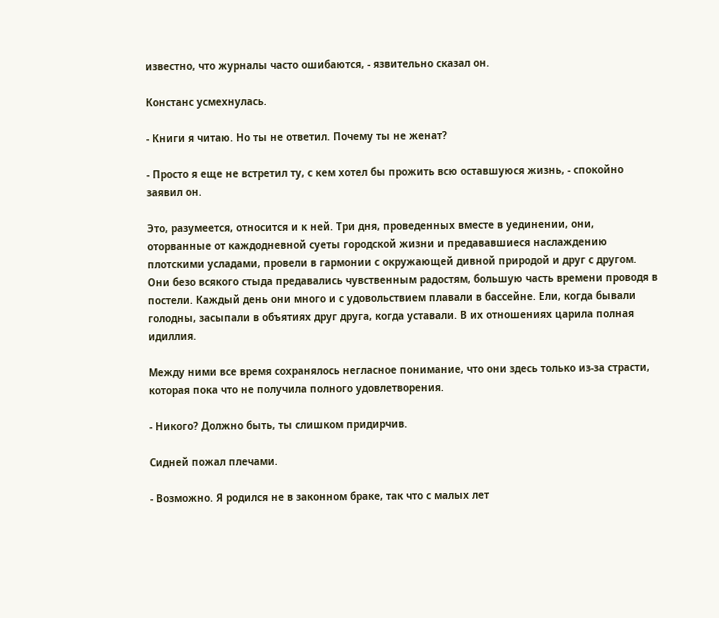известно, что журналы часто ошибаются, - язвительно сказал он.

Констанс усмехнулась.

- Книги я читаю. Но ты не ответил. Почему ты не женат?

- Просто я еще не встретил ту, с кем хотел бы прожить всю оставшуюся жизнь, - спокойно заявил он.

Это, разумеется, относится и к ней. Три дня, проведенных вместе в уединении, они, оторванные от каждодневной суеты городской жизни и предававшиеся наслаждению плотскими усладами, провели в гармонии с окружающей дивной природой и друг с другом. Они безо всякого стыда предавались чувственным радостям, большую часть времени проводя в постели. Каждый день они много и с удовольствием плавали в бассейне. Ели, когда бывали голодны, засыпали в объятиях друг друга, когда уставали. В их отношениях царила полная идиллия.

Между ними все время сохранялось негласное понимание, что они здесь только из-за страсти, которая пока что не получила полного удовлетворения.

- Никого? Должно быть, ты слишком придирчив.

Сидней пожал плечами.

- Возможно. Я родился не в законном браке, так что с малых лет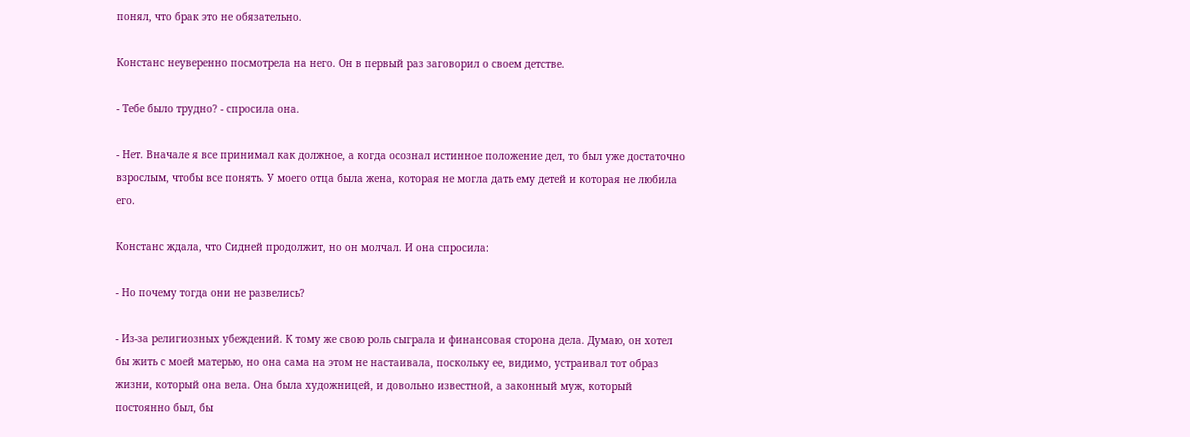понял, что брак это не обязательно.

Констанс неуверенно посмотрела на него. Он в первый раз заговорил о своем детстве.

- Тебе было трудно? - спросила она.

- Нет. Вначале я все принимал как должное, а когда осознал истинное положение дел, то был уже достаточно взрослым, чтобы все понять. У моего отца была жена, которая не могла дать ему детей и которая не любила его.

Констанс ждала, что Сидней продолжит, но он молчал. И она спросила:

- Но почему тогда они не развелись?

- Из-за религиозных убеждений. К тому же свою роль сыграла и финансовая сторона дела. Думаю, он хотел бы жить с моей матерью, но она сама на этом не настаивала, поскольку ее, видимо, устраивал тот образ жизни, который она вела. Она была художницей, и довольно известной, а законный муж, который постоянно был, бы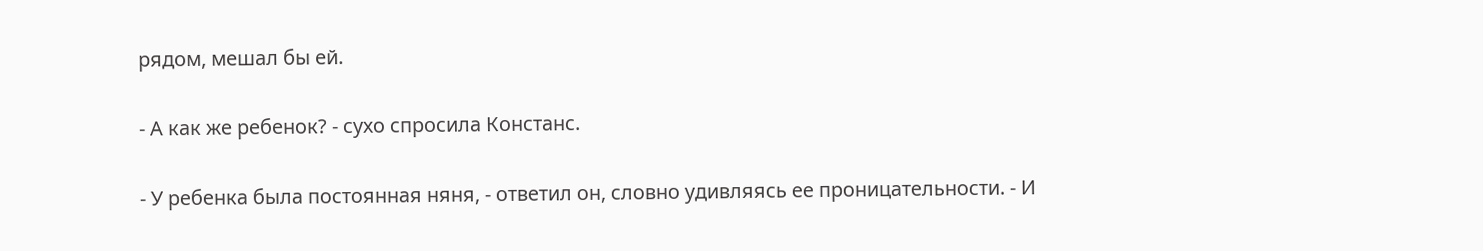рядом, мешал бы ей.

- А как же ребенок? - сухо спросила Констанс.

- У ребенка была постоянная няня, - ответил он, словно удивляясь ее проницательности. - И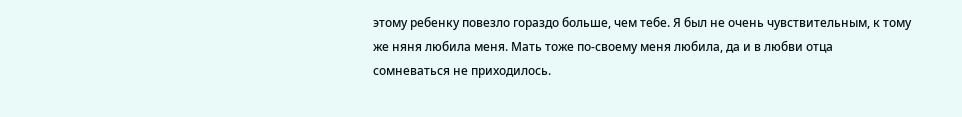этому ребенку повезло гораздо больше, чем тебе. Я был не очень чувствительным, к тому же няня любила меня. Мать тоже по-своему меня любила, да и в любви отца сомневаться не приходилось.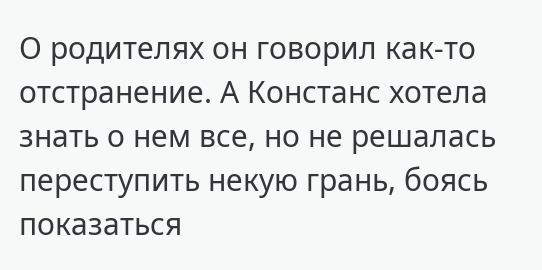О родителях он говорил как-то отстранение. А Констанс хотела знать о нем все, но не решалась переступить некую грань, боясь показаться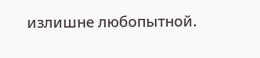излишне любопытной.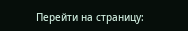Перейти на страницу: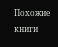Похожие книги